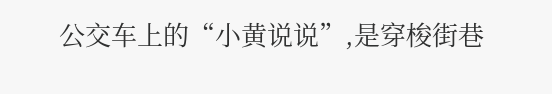公交车上的“小黄说说”,是穿梭街巷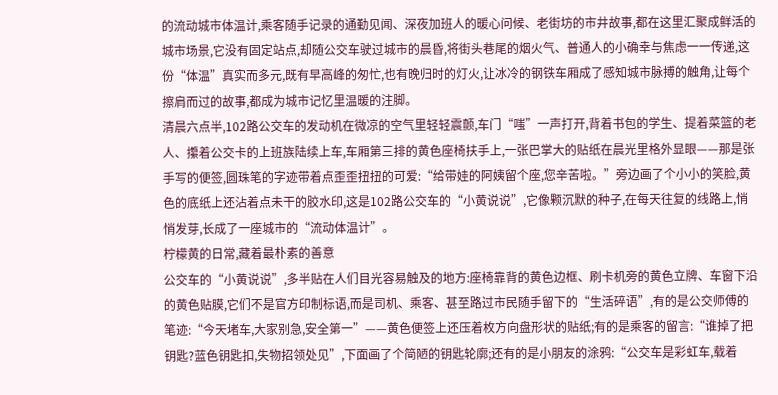的流动城市体温计,乘客随手记录的通勤见闻、深夜加班人的暖心问候、老街坊的市井故事,都在这里汇聚成鲜活的城市场景,它没有固定站点,却随公交车驶过城市的晨昏,将街头巷尾的烟火气、普通人的小确幸与焦虑一一传递,这份“体温”真实而多元,既有早高峰的匆忙,也有晚归时的灯火,让冰冷的钢铁车厢成了感知城市脉搏的触角,让每个擦肩而过的故事,都成为城市记忆里温暖的注脚。
清晨六点半,102路公交车的发动机在微凉的空气里轻轻震颤,车门“嗤”一声打开,背着书包的学生、提着菜篮的老人、攥着公交卡的上班族陆续上车,车厢第三排的黄色座椅扶手上,一张巴掌大的贴纸在晨光里格外显眼——那是张手写的便签,圆珠笔的字迹带着点歪歪扭扭的可爱:“给带娃的阿姨留个座,您辛苦啦。”旁边画了个小小的笑脸,黄色的底纸上还沾着点未干的胶水印,这是102路公交车的“小黄说说”,它像颗沉默的种子,在每天往复的线路上,悄悄发芽,长成了一座城市的“流动体温计”。
柠檬黄的日常,藏着最朴素的善意
公交车的“小黄说说”,多半贴在人们目光容易触及的地方:座椅靠背的黄色边框、刷卡机旁的黄色立牌、车窗下沿的黄色贴膜,它们不是官方印制标语,而是司机、乘客、甚至路过市民随手留下的“生活碎语”,有的是公交师傅的笔迹:“今天堵车,大家别急,安全第一”——黄色便签上还压着枚方向盘形状的贴纸;有的是乘客的留言:“谁掉了把钥匙?蓝色钥匙扣,失物招领处见”,下面画了个简陋的钥匙轮廓;还有的是小朋友的涂鸦:“公交车是彩虹车,载着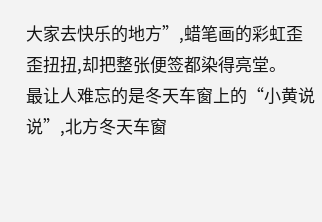大家去快乐的地方”,蜡笔画的彩虹歪歪扭扭,却把整张便签都染得亮堂。
最让人难忘的是冬天车窗上的“小黄说说”,北方冬天车窗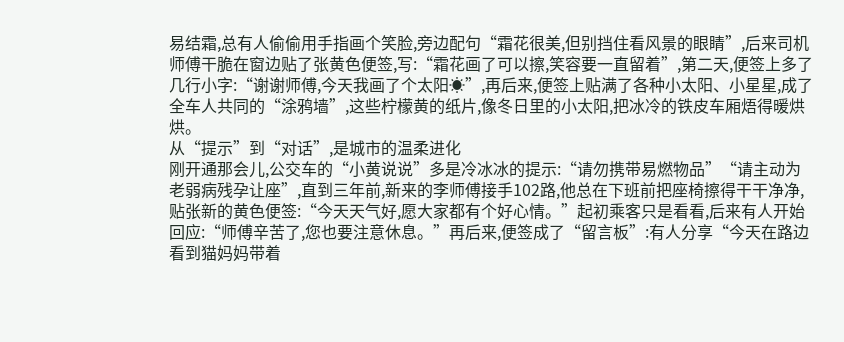易结霜,总有人偷偷用手指画个笑脸,旁边配句“霜花很美,但别挡住看风景的眼睛”,后来司机师傅干脆在窗边贴了张黄色便签,写:“霜花画了可以擦,笑容要一直留着”,第二天,便签上多了几行小字:“谢谢师傅,今天我画了个太阳☀”,再后来,便签上贴满了各种小太阳、小星星,成了全车人共同的“涂鸦墙”,这些柠檬黄的纸片,像冬日里的小太阳,把冰冷的铁皮车厢焐得暖烘烘。
从“提示”到“对话”,是城市的温柔进化
刚开通那会儿,公交车的“小黄说说”多是冷冰冰的提示:“请勿携带易燃物品”“请主动为老弱病残孕让座”,直到三年前,新来的李师傅接手102路,他总在下班前把座椅擦得干干净净,贴张新的黄色便签:“今天天气好,愿大家都有个好心情。”起初乘客只是看看,后来有人开始回应:“师傅辛苦了,您也要注意休息。”再后来,便签成了“留言板”:有人分享“今天在路边看到猫妈妈带着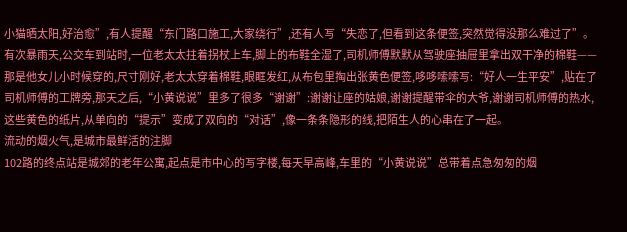小猫晒太阳,好治愈”,有人提醒“东门路口施工,大家绕行”,还有人写“失恋了,但看到这条便签,突然觉得没那么难过了”。
有次暴雨天,公交车到站时,一位老太太拄着拐杖上车,脚上的布鞋全湿了,司机师傅默默从驾驶座抽屉里拿出双干净的棉鞋——那是他女儿小时候穿的,尺寸刚好,老太太穿着棉鞋,眼眶发红,从布包里掏出张黄色便签,哆哆嗦嗦写:“好人一生平安”,贴在了司机师傅的工牌旁,那天之后,“小黄说说”里多了很多“谢谢”:谢谢让座的姑娘,谢谢提醒带伞的大爷,谢谢司机师傅的热水,这些黄色的纸片,从单向的“提示”变成了双向的“对话”,像一条条隐形的线,把陌生人的心串在了一起。
流动的烟火气,是城市最鲜活的注脚
102路的终点站是城郊的老年公寓,起点是市中心的写字楼,每天早高峰,车里的“小黄说说”总带着点急匆匆的烟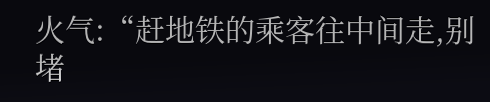火气:“赶地铁的乘客往中间走,别堵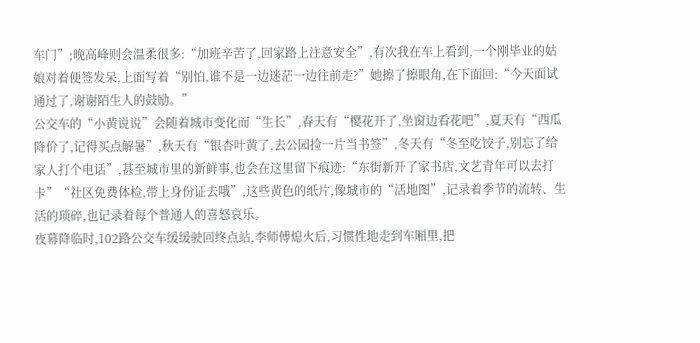车门”;晚高峰则会温柔很多:“加班辛苦了,回家路上注意安全”,有次我在车上看到,一个刚毕业的姑娘对着便签发呆,上面写着“别怕,谁不是一边迷茫一边往前走?”她擦了擦眼角,在下面回:“今天面试通过了,谢谢陌生人的鼓励。”
公交车的“小黄说说”会随着城市变化而“生长”,春天有“樱花开了,坐窗边看花吧”,夏天有“西瓜降价了,记得买点解暑”,秋天有“银杏叶黄了,去公园捡一片当书签”,冬天有“冬至吃饺子,别忘了给家人打个电话”,甚至城市里的新鲜事,也会在这里留下痕迹:“东街新开了家书店,文艺青年可以去打卡”“社区免费体检,带上身份证去哦”,这些黄色的纸片,像城市的“活地图”,记录着季节的流转、生活的琐碎,也记录着每个普通人的喜怒哀乐。
夜幕降临时,102路公交车缓缓驶回终点站,李师傅熄火后,习惯性地走到车厢里,把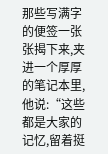那些写满字的便签一张张揭下来,夹进一个厚厚的笔记本里,他说:“这些都是大家的记忆,留着挺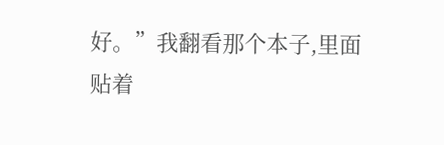好。”我翻看那个本子,里面贴着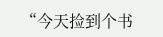“今天捡到个书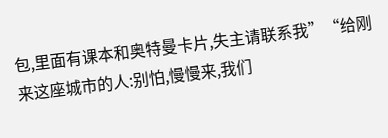包,里面有课本和奥特曼卡片,失主请联系我”“给刚来这座城市的人:别怕,慢慢来,我们